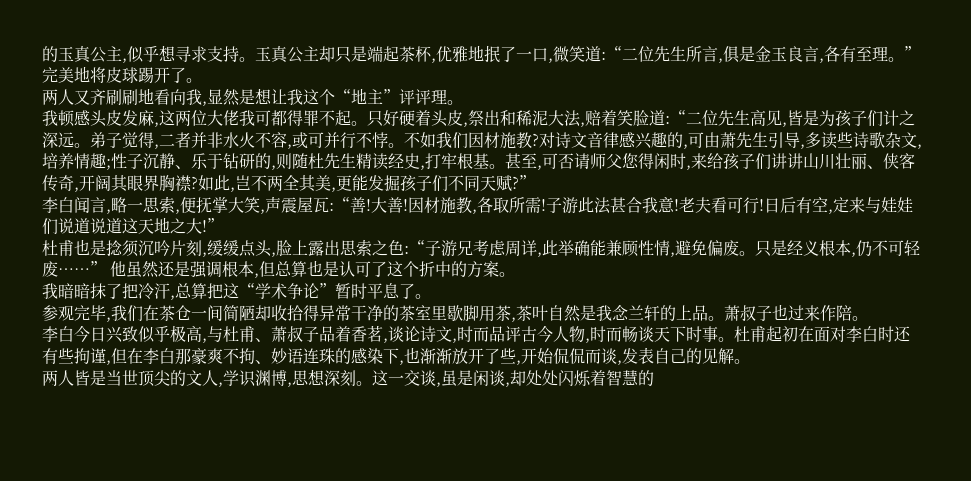的玉真公主,似乎想寻求支持。玉真公主却只是端起茶杯,优雅地抿了一口,微笑道:“二位先生所言,俱是金玉良言,各有至理。” 完美地将皮球踢开了。
两人又齐刷刷地看向我,显然是想让我这个“地主”评评理。
我顿感头皮发麻,这两位大佬我可都得罪不起。只好硬着头皮,祭出和稀泥大法,赔着笑脸道:“二位先生高见,皆是为孩子们计之深远。弟子觉得,二者并非水火不容,或可并行不悖。不如我们因材施教?对诗文音律感兴趣的,可由萧先生引导,多读些诗歌杂文,培养情趣;性子沉静、乐于钻研的,则随杜先生精读经史,打牢根基。甚至,可否请师父您得闲时,来给孩子们讲讲山川壮丽、侠客传奇,开阔其眼界胸襟?如此,岂不两全其美,更能发掘孩子们不同天赋?”
李白闻言,略一思索,便抚掌大笑,声震屋瓦:“善!大善!因材施教,各取所需!子游此法甚合我意!老夫看可行!日后有空,定来与娃娃们说道说道这天地之大!”
杜甫也是捻须沉吟片刻,缓缓点头,脸上露出思索之色:“子游兄考虑周详,此举确能兼顾性情,避免偏废。只是经义根本,仍不可轻废……” 他虽然还是强调根本,但总算也是认可了这个折中的方案。
我暗暗抹了把冷汗,总算把这“学术争论”暂时平息了。
参观完毕,我们在茶仓一间简陋却收拾得异常干净的茶室里歇脚用茶,茶叶自然是我念兰轩的上品。萧叔子也过来作陪。
李白今日兴致似乎极高,与杜甫、萧叔子品着香茗,谈论诗文,时而品评古今人物,时而畅谈天下时事。杜甫起初在面对李白时还有些拘谨,但在李白那豪爽不拘、妙语连珠的感染下,也渐渐放开了些,开始侃侃而谈,发表自己的见解。
两人皆是当世顶尖的文人,学识渊博,思想深刻。这一交谈,虽是闲谈,却处处闪烁着智慧的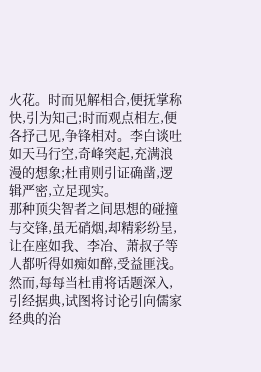火花。时而见解相合,便抚掌称快,引为知己;时而观点相左,便各抒己见,争锋相对。李白谈吐如天马行空,奇峰突起,充满浪漫的想象;杜甫则引证确凿,逻辑严密,立足现实。
那种顶尖智者之间思想的碰撞与交锋,虽无硝烟,却精彩纷呈,让在座如我、李冶、萧叔子等人都听得如痴如醉,受益匪浅。
然而,每每当杜甫将话题深入,引经据典,试图将讨论引向儒家经典的治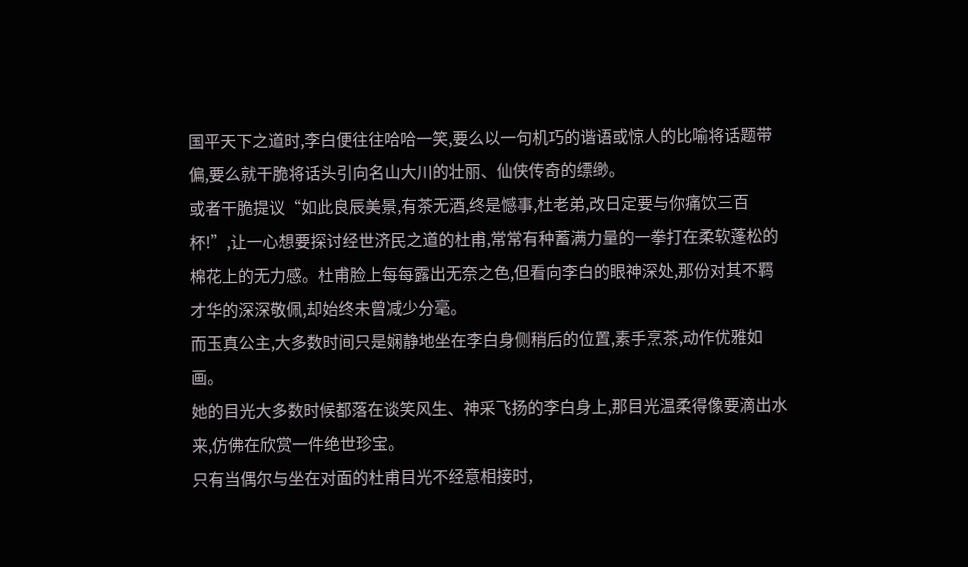国平天下之道时,李白便往往哈哈一笑,要么以一句机巧的谐语或惊人的比喻将话题带偏,要么就干脆将话头引向名山大川的壮丽、仙侠传奇的缥缈。
或者干脆提议“如此良辰美景,有茶无酒,终是憾事,杜老弟,改日定要与你痛饮三百杯!”,让一心想要探讨经世济民之道的杜甫,常常有种蓄满力量的一拳打在柔软蓬松的棉花上的无力感。杜甫脸上每每露出无奈之色,但看向李白的眼神深处,那份对其不羁才华的深深敬佩,却始终未曾减少分毫。
而玉真公主,大多数时间只是娴静地坐在李白身侧稍后的位置,素手烹茶,动作优雅如画。
她的目光大多数时候都落在谈笑风生、神采飞扬的李白身上,那目光温柔得像要滴出水来,仿佛在欣赏一件绝世珍宝。
只有当偶尔与坐在对面的杜甫目光不经意相接时,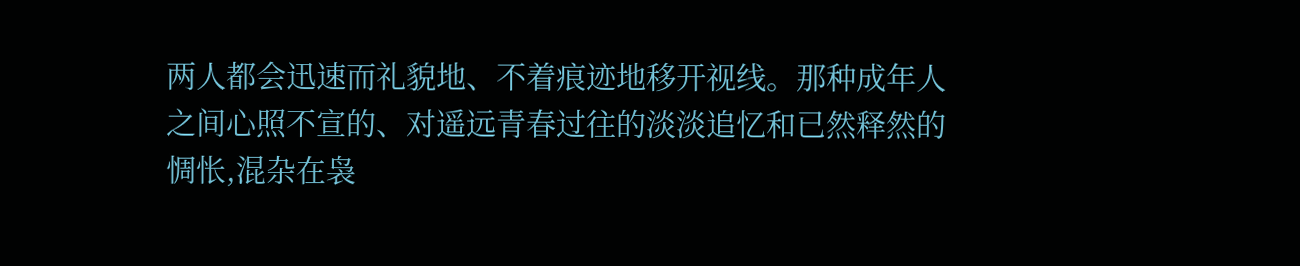两人都会迅速而礼貌地、不着痕迹地移开视线。那种成年人之间心照不宣的、对遥远青春过往的淡淡追忆和已然释然的惆怅,混杂在袅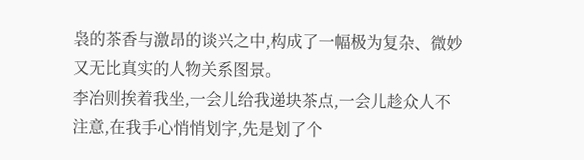袅的茶香与激昂的谈兴之中,构成了一幅极为复杂、微妙又无比真实的人物关系图景。
李冶则挨着我坐,一会儿给我递块茶点,一会儿趁众人不注意,在我手心悄悄划字,先是划了个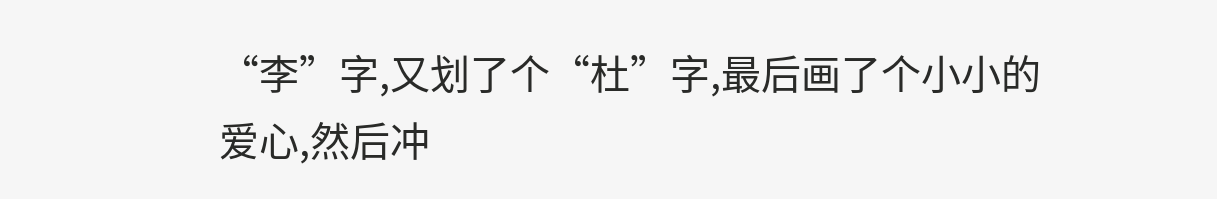“李”字,又划了个“杜”字,最后画了个小小的爱心,然后冲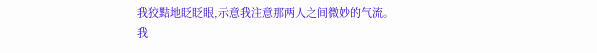我狡黠地眨眨眼,示意我注意那两人之间微妙的气流。
我